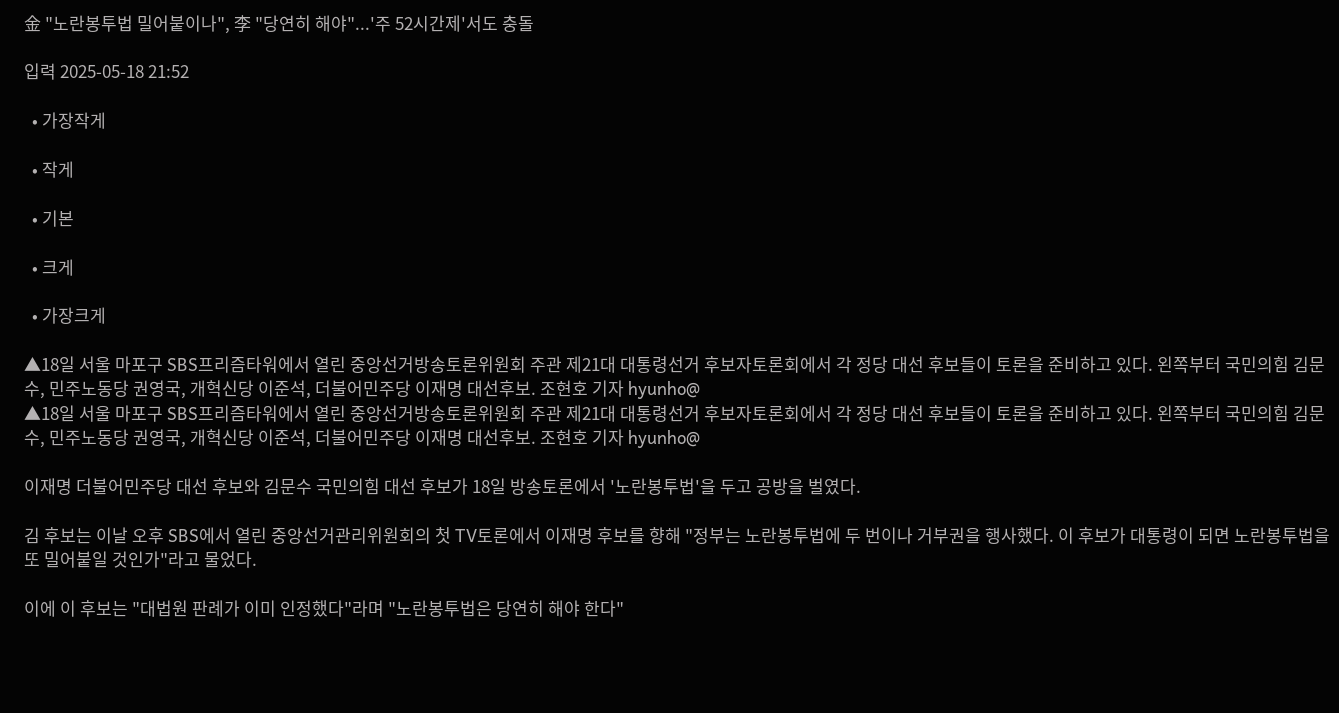金 "노란봉투법 밀어붙이나", 李 "당연히 해야"...'주 52시간제'서도 충돌

입력 2025-05-18 21:52

  • 가장작게

  • 작게

  • 기본

  • 크게

  • 가장크게

▲18일 서울 마포구 SBS프리즘타워에서 열린 중앙선거방송토론위원회 주관 제21대 대통령선거 후보자토론회에서 각 정당 대선 후보들이 토론을 준비하고 있다. 왼쪽부터 국민의힘 김문수, 민주노동당 권영국, 개혁신당 이준석, 더불어민주당 이재명 대선후보. 조현호 기자 hyunho@
▲18일 서울 마포구 SBS프리즘타워에서 열린 중앙선거방송토론위원회 주관 제21대 대통령선거 후보자토론회에서 각 정당 대선 후보들이 토론을 준비하고 있다. 왼쪽부터 국민의힘 김문수, 민주노동당 권영국, 개혁신당 이준석, 더불어민주당 이재명 대선후보. 조현호 기자 hyunho@

이재명 더불어민주당 대선 후보와 김문수 국민의힘 대선 후보가 18일 방송토론에서 '노란봉투법'을 두고 공방을 벌였다.

김 후보는 이날 오후 SBS에서 열린 중앙선거관리위원회의 첫 TV토론에서 이재명 후보를 향해 "정부는 노란봉투법에 두 번이나 거부권을 행사했다. 이 후보가 대통령이 되면 노란봉투법을 또 밀어붙일 것인가"라고 물었다.

이에 이 후보는 "대법원 판례가 이미 인정했다"라며 "노란봉투법은 당연히 해야 한다"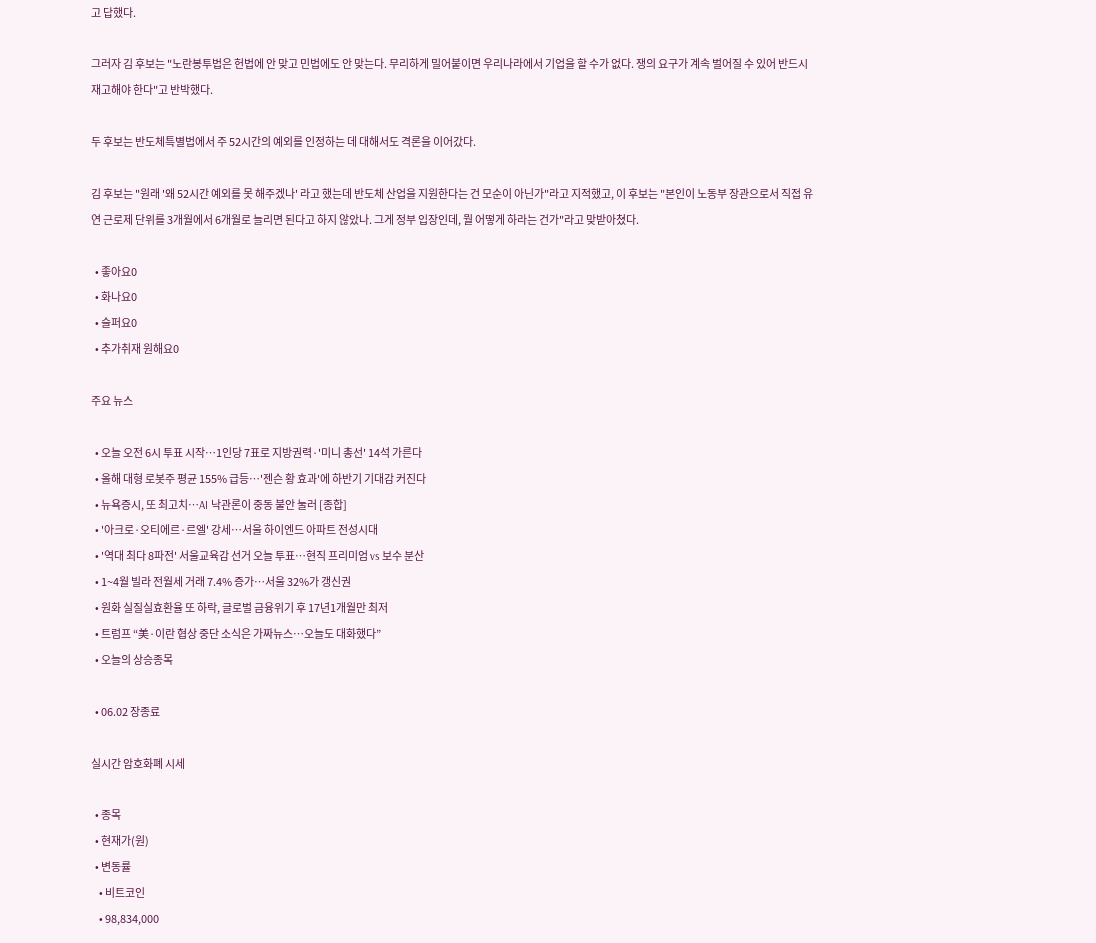고 답했다.

그러자 김 후보는 "노란봉투법은 헌법에 안 맞고 민법에도 안 맞는다. 무리하게 밀어붙이면 우리나라에서 기업을 할 수가 없다. 쟁의 요구가 계속 벌어질 수 있어 반드시 재고해야 한다"고 반박했다.

두 후보는 반도체특별법에서 주 52시간의 예외를 인정하는 데 대해서도 격론을 이어갔다.

김 후보는 "원래 '왜 52시간 예외를 못 해주겠나' 라고 했는데 반도체 산업을 지원한다는 건 모순이 아닌가"라고 지적했고, 이 후보는 "본인이 노동부 장관으로서 직접 유연 근로제 단위를 3개월에서 6개월로 늘리면 된다고 하지 않았나. 그게 정부 입장인데, 뭘 어떻게 하라는 건가"라고 맞받아쳤다.

  • 좋아요0
  • 화나요0
  • 슬퍼요0
  • 추가취재 원해요0

주요 뉴스

  • 오늘 오전 6시 투표 시작…1인당 7표로 지방권력·'미니 총선' 14석 가른다
  • 올해 대형 로봇주 평균 155% 급등…'젠슨 황 효과'에 하반기 기대감 커진다
  • 뉴욕증시, 또 최고치⋯AI 낙관론이 중동 불안 눌러 [종합]
  • '아크로·오티에르·르엘' 강세⋯서울 하이엔드 아파트 전성시대
  • '역대 최다 8파전' 서울교육감 선거 오늘 투표…현직 프리미엄 vs 보수 분산
  • 1~4월 빌라 전월세 거래 7.4% 증가…서울 32%가 갱신권
  • 원화 실질실효환율 또 하락, 글로벌 금융위기 후 17년1개월만 최저
  • 트럼프 “美·이란 협상 중단 소식은 가짜뉴스…오늘도 대화했다”
  • 오늘의 상승종목

  • 06.02 장종료

실시간 암호화폐 시세

  • 종목
  • 현재가(원)
  • 변동률
    • 비트코인
    • 98,834,000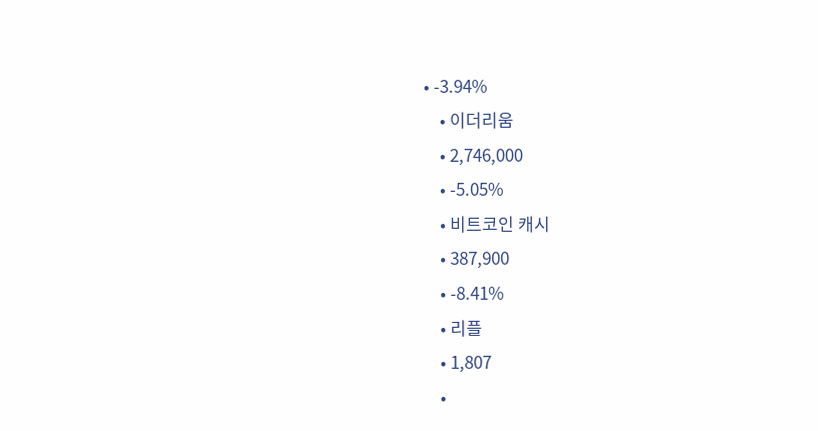• -3.94%
    • 이더리움
    • 2,746,000
    • -5.05%
    • 비트코인 캐시
    • 387,900
    • -8.41%
    • 리플
    • 1,807
    •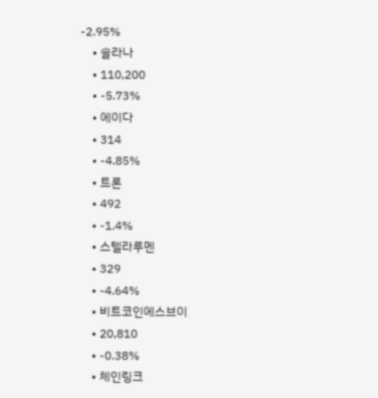-2.95%
    • 솔라나
    • 110,200
    • -5.73%
    • 에이다
    • 314
    • -4.85%
    • 트론
    • 492
    • -1.4%
    • 스텔라루멘
    • 329
    • -4.64%
    • 비트코인에스브이
    • 20,810
    • -0.38%
    • 체인링크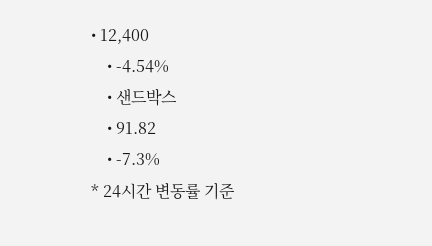• 12,400
    • -4.54%
    • 샌드박스
    • 91.82
    • -7.3%
* 24시간 변동률 기준